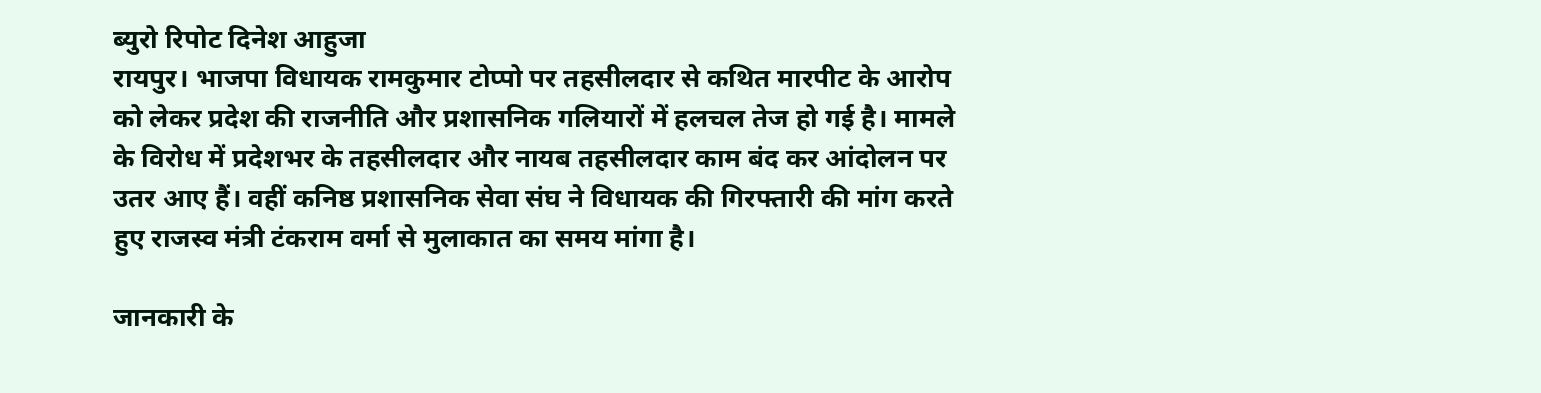ब्युरो रिपोट दिनेश आहुजा
रायपुर। भाजपा विधायक रामकुमार टोप्पो पर तहसीलदार से कथित मारपीट के आरोप को लेकर प्रदेश की राजनीति और प्रशासनिक गलियारों में हलचल तेज हो गई है। मामले के विरोध में प्रदेशभर के तहसीलदार और नायब तहसीलदार काम बंद कर आंदोलन पर उतर आए हैं। वहीं कनिष्ठ प्रशासनिक सेवा संघ ने विधायक की गिरफ्तारी की मांग करते हुए राजस्व मंत्री टंकराम वर्मा से मुलाकात का समय मांगा है।

जानकारी के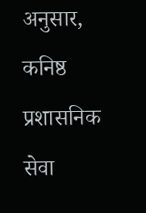अनुसार, कनिष्ठ प्रशासनिक सेवा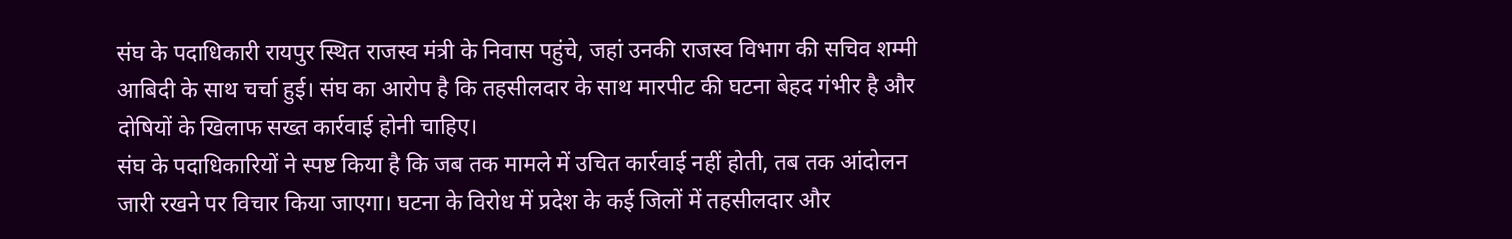संघ के पदाधिकारी रायपुर स्थित राजस्व मंत्री के निवास पहुंचे, जहां उनकी राजस्व विभाग की सचिव शम्मी आबिदी के साथ चर्चा हुई। संघ का आरोप है कि तहसीलदार के साथ मारपीट की घटना बेहद गंभीर है और दोषियों के खिलाफ सख्त कार्रवाई होनी चाहिए।
संघ के पदाधिकारियों ने स्पष्ट किया है कि जब तक मामले में उचित कार्रवाई नहीं होती, तब तक आंदोलन जारी रखने पर विचार किया जाएगा। घटना के विरोध में प्रदेश के कई जिलों में तहसीलदार और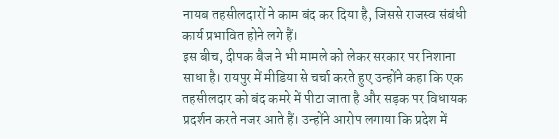नायब तहसीलदारों ने काम बंद कर दिया है, जिससे राजस्व संबंधी कार्य प्रभावित होने लगे हैं।
इस बीच, दीपक बैज ने भी मामले को लेकर सरकार पर निशाना साधा है। रायपुर में मीडिया से चर्चा करते हुए उन्होंने कहा कि एक तहसीलदार को बंद कमरे में पीटा जाता है और सड़क पर विधायक प्रदर्शन करते नजर आते हैं। उन्होंने आरोप लगाया कि प्रदेश में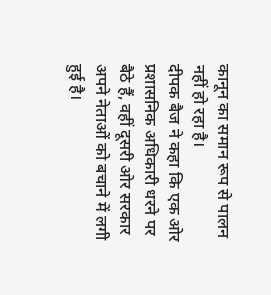कानून का समान रूप से पालन नहीं हो रहा है।
दीपक बैज ने कहा कि एक ओर प्रशासनिक अधिकारी धरने पर बैठे हैं, वहीं दूसरी ओर सरकार अपने नेताओं को बचाने में लगी हुई है।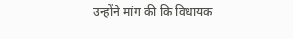उन्होंने मांग की कि विधायक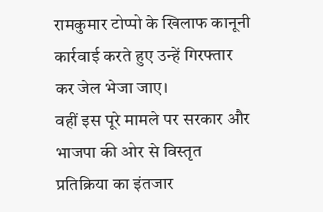रामकुमार टोप्पो के खिलाफ कानूनी कार्रवाई करते हुए उन्हें गिरफ्तार कर जेल भेजा जाए।
वहीं इस पूरे मामले पर सरकार और भाजपा की ओर से विस्तृत प्रतिक्रिया का इंतजार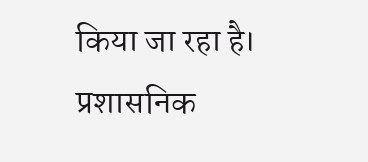किया जा रहा है। प्रशासनिक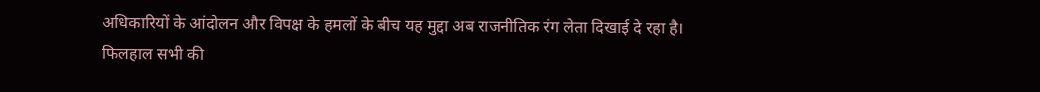अधिकारियों के आंदोलन और विपक्ष के हमलों के बीच यह मुद्दा अब राजनीतिक रंग लेता दिखाई दे रहा है।
फिलहाल सभी की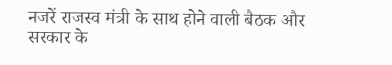नजरें राजस्व मंत्री के साथ होने वाली बैठक और सरकार के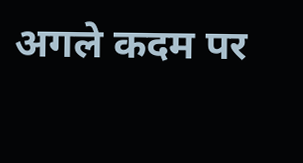अगले कदम पर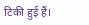टिकी हुई हैं।